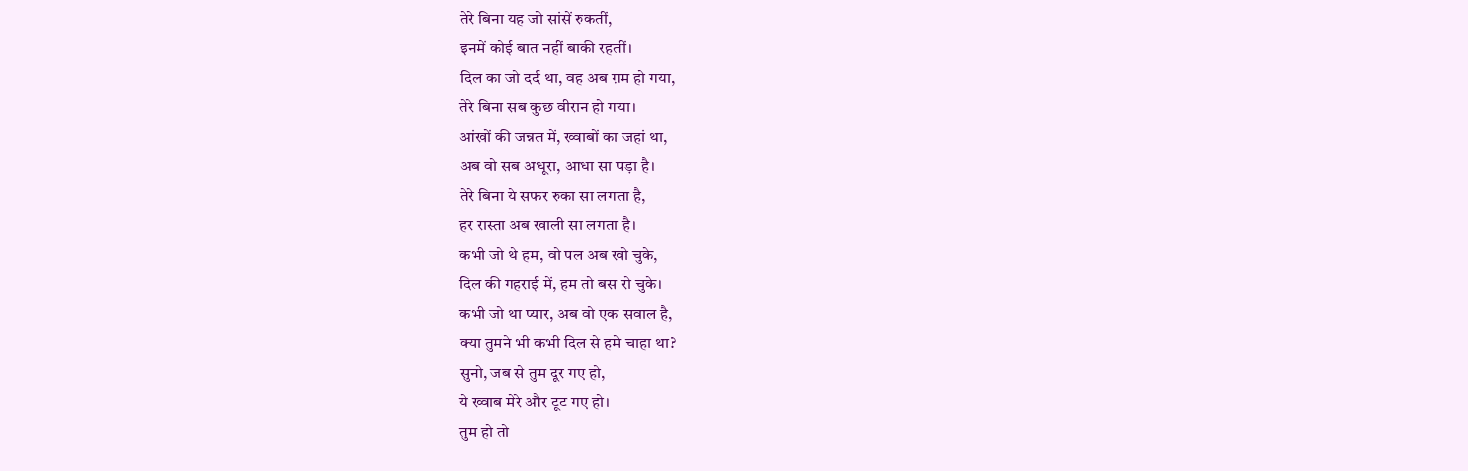तेरे बिना यह जो सांसें रुकतीं,
इनमें कोई बात नहीं बाकी रहतीं।
दिल का जो दर्द था, वह अब ग़म हो गया,
तेरे बिना सब कुछ वीरान हो गया।
आंखों की जन्नत में, ख्वाबों का जहां था,
अब वो सब अधूरा, आधा सा पड़ा है।
तेरे बिना ये सफर रुका सा लगता है,
हर रास्ता अब खाली सा लगता है।
कभी जो थे हम, वो पल अब खो चुके,
दिल की गहराई में, हम तो बस रो चुके।
कभी जो था प्यार, अब वो एक सवाल है,
क्या तुमने भी कभी दिल से हमे चाहा था?
सुनो, जब से तुम दूर गए हो,
ये ख्वाब मेरे और टूट गए हो।
तुम हो तो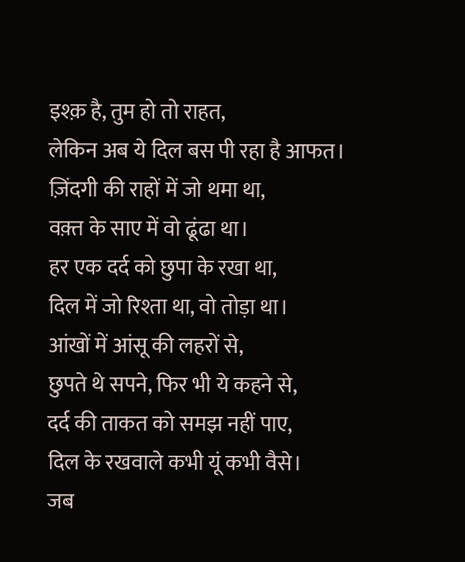इश्क़ है, तुम हो तो राहत,
लेकिन अब ये दिल बस पी रहा है आफत।
ज़िंदगी की राहों में जो थमा था,
वक़्त के साए में वो ढूंढा था।
हर एक दर्द को छुपा के रखा था,
दिल में जो रिश्ता था, वो तोड़ा था।
आंखों में आंसू की लहरों से,
छुपते थे सपने, फिर भी ये कहने से,
दर्द की ताकत को समझ नहीं पाए,
दिल के रखवाले कभी यूं कभी वैसे।
जब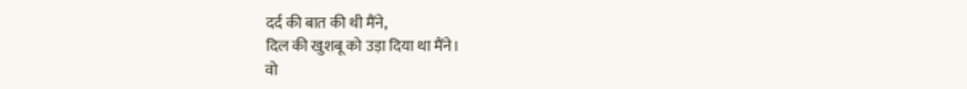दर्द की बात की थी मैंने,
दिल की खुशबू को उड़ा दिया था मैंने।
वो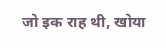जो इक राह थी, खोया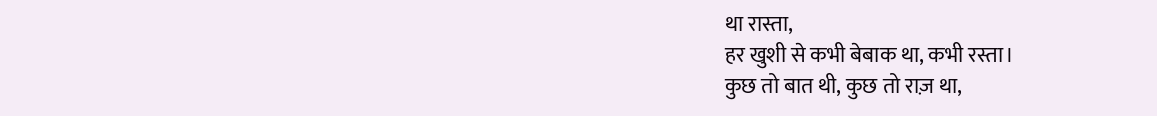था रास्ता,
हर खुशी से कभी बेबाक था, कभी रस्ता।
कुछ तो बात थी, कुछ तो राज़ था,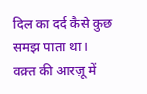दिल का दर्द कैसे कुछ समझ पाता था।
वक़्त की आरज़ू में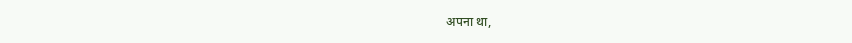अपना था,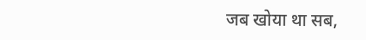जब खोया था सब,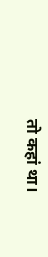तो कहां था।